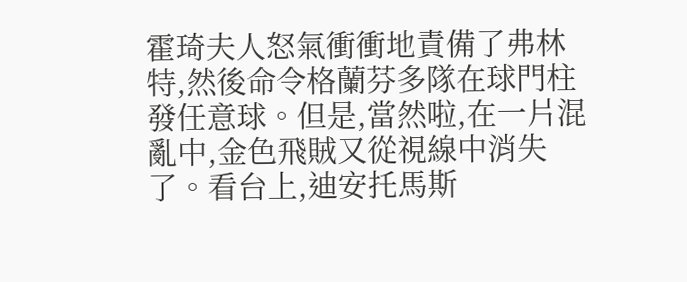霍琦夫人怒氣衝衝地責備了弗林特,然後命令格蘭芬多隊在球門柱發任意球。但是,當然啦,在一片混亂中,金色飛賊又從視線中消失了。看台上,迪安托馬斯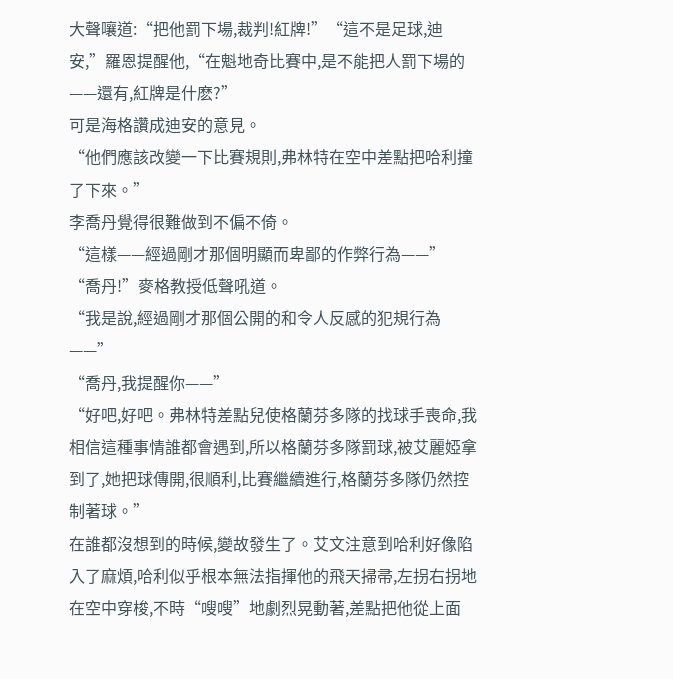大聲嚷道:“把他罰下場,裁判!紅牌!”“這不是足球,迪安,”羅恩提醒他,“在魁地奇比賽中,是不能把人罰下場的——還有,紅牌是什麽?”
可是海格讚成迪安的意見。
“他們應該改變一下比賽規則,弗林特在空中差點把哈利撞了下來。”
李喬丹覺得很難做到不偏不倚。
“這樣——經過剛才那個明顯而卑鄙的作弊行為——”
“喬丹!”麥格教授低聲吼道。
“我是說,經過剛才那個公開的和令人反感的犯規行為——”
“喬丹,我提醒你——”
“好吧,好吧。弗林特差點兒使格蘭芬多隊的找球手喪命,我相信這種事情誰都會遇到,所以格蘭芬多隊罰球,被艾麗婭拿到了,她把球傳開,很順利,比賽繼續進行,格蘭芬多隊仍然控制著球。”
在誰都沒想到的時候,變故發生了。艾文注意到哈利好像陷入了麻煩,哈利似乎根本無法指揮他的飛天掃帚,左拐右拐地在空中穿梭,不時“嗖嗖”地劇烈晃動著,差點把他從上面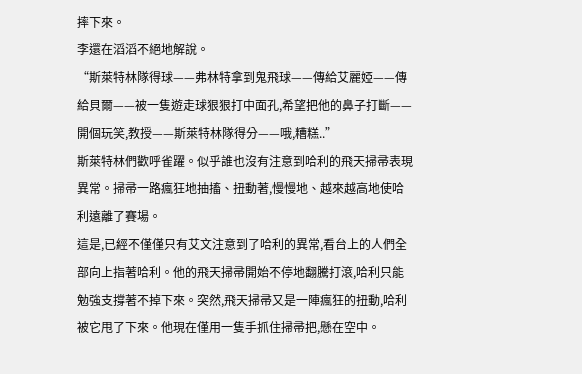摔下來。
李還在滔滔不絕地解說。
“斯萊特林隊得球——弗林特拿到鬼飛球——傳給艾麗婭——傳給貝爾——被一隻遊走球狠狠打中面孔,希望把他的鼻子打斷——開個玩笑,教授——斯萊特林隊得分——哦,糟糕..”
斯萊特林們歡呼雀躍。似乎誰也沒有注意到哈利的飛天掃帚表現異常。掃帚一路瘋狂地抽搐、扭動著,慢慢地、越來越高地使哈利遠離了賽場。
這是,已經不僅僅只有艾文注意到了哈利的異常,看台上的人們全部向上指著哈利。他的飛天掃帚開始不停地翻騰打滾,哈利只能勉強支撐著不掉下來。突然,飛天掃帚又是一陣瘋狂的扭動,哈利被它甩了下來。他現在僅用一隻手抓住掃帚把,懸在空中。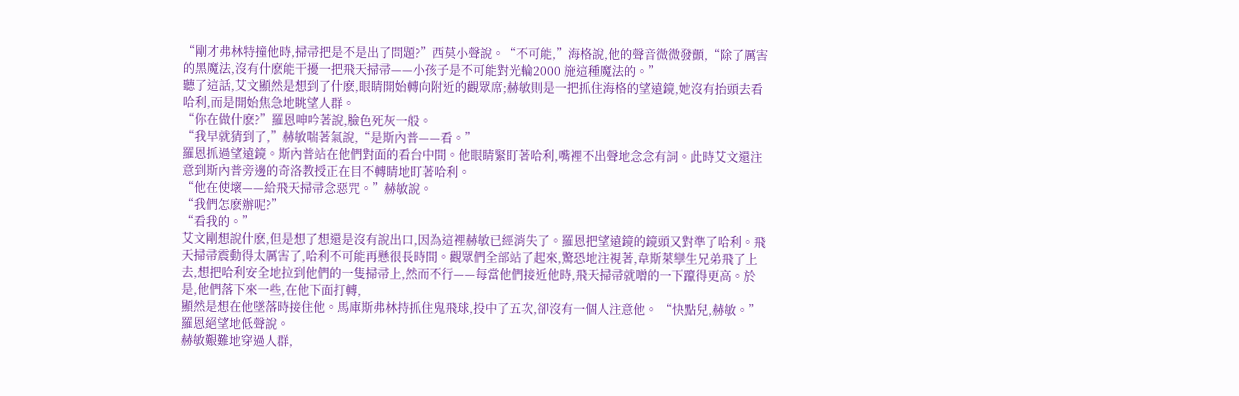“剛才弗林特撞他時,掃帚把是不是出了問題?”西莫小聲說。“不可能,”海格說,他的聲音微微發顫,“除了厲害的黑魔法,沒有什麽能干擾一把飛天掃帚——小孩子是不可能對光輪2000 施這種魔法的。”
聽了這話,艾文顯然是想到了什麽,眼睛開始轉向附近的觀眾席;赫敏則是一把抓住海格的望遠鏡,她沒有抬頭去看哈利,而是開始焦急地眺望人群。
“你在做什麽?”羅恩呻吟著說,臉色死灰一般。
“我早就猜到了,”赫敏喘著氣說,“是斯內普——看。”
羅恩抓過望遠鏡。斯內普站在他們對面的看台中間。他眼睛緊盯著哈利,嘴裡不出聲地念念有詞。此時艾文還注意到斯內普旁邊的奇洛教授正在目不轉睛地盯著哈利。
“他在使壞——給飛天掃帚念惡咒。”赫敏說。
“我們怎麽辦呢?”
“看我的。”
艾文剛想說什麽,但是想了想還是沒有說出口,因為這裡赫敏已經消失了。羅恩把望遠鏡的鏡頭又對準了哈利。飛天掃帚震動得太厲害了,哈利不可能再懸很長時間。觀眾們全部站了起來,驚恐地注視著,韋斯萊孿生兄弟飛了上去,想把哈利安全地拉到他們的一隻掃帚上,然而不行——每當他們接近他時,飛天掃帚就噌的一下躥得更高。於是,他們落下來一些,在他下面打轉,
顯然是想在他墜落時接住他。馬庫斯弗林持抓住鬼飛球,投中了五次,卻沒有一個人注意他。 “快點兒,赫敏。”羅恩絕望地低聲說。
赫敏艱難地穿過人群,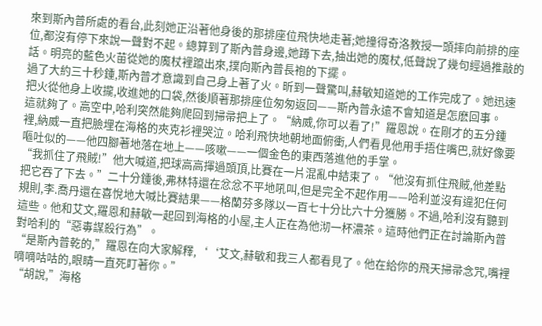來到斯內普所處的看台,此刻她正沿著他身後的那排座位飛快地走著;她撞得奇洛教授一頭摔向前排的座位,都沒有停下來說一聲對不起。總算到了斯內普身邊,她蹲下去,抽出她的魔杖,低聲說了幾句經過推敲的話。明亮的藍色火苗從她的魔杖裡躥出來,撲向斯內普長袍的下擺。
過了大約三十秒鍾,斯內普才意識到自己身上著了火。昕到一聲驚叫,赫敏知道她的工作完成了。她迅速把火從他身上收攏,收進她的口袋,然後順著那排座位匆匆返回——斯內普永遠不會知道是怎麽回事。
這就夠了。高空中,哈利突然能夠爬回到掃帚把上了。“納威,你可以看了!”羅恩說。在剛才的五分鍾裡,納威一直把臉埋在海格的夾克衫裡哭泣。哈利飛快地朝地面俯衝,人們看見他用手捂住嘴巴,就好像要嘔吐似的——他四腳著地落在地上——咳嗽——一個金色的東西落進他的手掌。
“我抓住了飛賊!”他大喊道,把球高高揮過頭頂,比賽在一片混亂中結束了。“他沒有抓住飛賊,他差點把它吞了下去。”二十分鍾後,弗林特還在忿忿不平地吼叫,但是完全不起作用——哈利並沒有違犯任何規則,李.喬丹還在喜悅地大喊比賽結果——格蘭芬多隊以一百七十分比六十分獲勝。不過,哈利沒有聽到這些。他和艾文,羅恩和赫敏一起回到海格的小屋,主人正在為他沏一杯濃茶。這時他們正在討論斯內普對哈利的“惡毒謀殺行為”。
“是斯內普乾的,”羅恩在向大家解釋,‘‘艾文,赫敏和我三人都看見了。他在給你的飛天掃帚念咒,嘴裡嘀嘀咕咕的,眼睛一直死盯著你。”
“胡說,”海格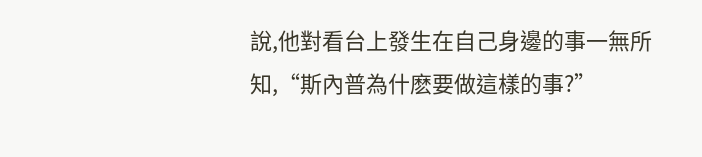說,他對看台上發生在自己身邊的事一無所知,“斯內普為什麽要做這樣的事?”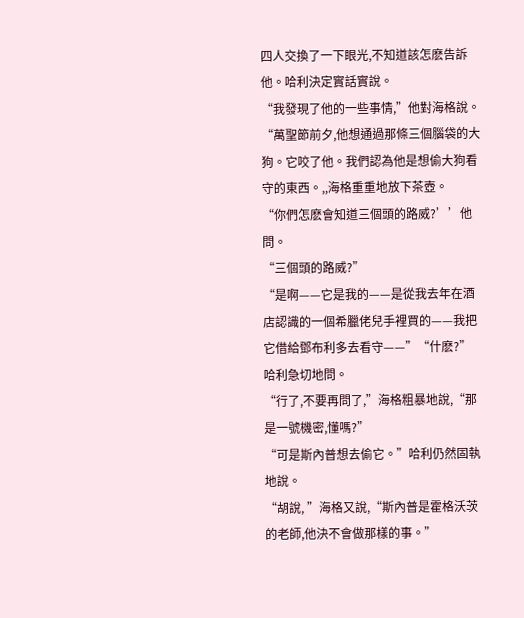四人交換了一下眼光,不知道該怎麽告訴他。哈利決定實話實說。
“我發現了他的一些事情,”他對海格說。“萬聖節前夕,他想通過那條三個腦袋的大狗。它咬了他。我們認為他是想偷大狗看守的東西。,,海格重重地放下茶壺。
“你們怎麽會知道三個頭的路威?’’他問。
“三個頭的路威?”
“是啊——它是我的——是從我去年在酒店認識的一個希臘佬兒手裡買的——我把它借給鄧布利多去看守——”“什麽?”哈利急切地問。
“行了,不要再問了,”海格粗暴地說,“那是一號機密,懂嗎?”
“可是斯內普想去偷它。”哈利仍然固執地說。
“胡說, ”海格又說,“斯內普是霍格沃茨的老師,他決不會做那樣的事。”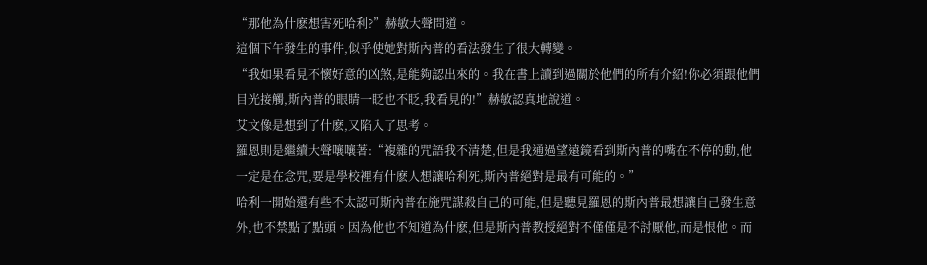“那他為什麽想害死哈利?”赫敏大聲問道。
這個下午發生的事件,似乎使她對斯內普的看法發生了很大轉變。
“我如果看見不懷好意的凶煞,是能夠認出來的。我在書上讀到過關於他們的所有介紹!你必須跟他們目光接觸,斯內普的眼睛一眨也不眨,我看見的!”赫敏認真地說道。
艾文像是想到了什麽,又陷入了思考。
羅恩則是繼續大聲嚷嚷著:“複雜的咒語我不清楚,但是我通過望遠鏡看到斯內普的嘴在不停的動,他一定是在念咒,要是學校裡有什麽人想讓哈利死,斯內普絕對是最有可能的。”
哈利一開始還有些不太認可斯內普在施咒謀殺自己的可能,但是聽見羅恩的斯內普最想讓自己發生意外,也不禁點了點頭。因為他也不知道為什麽,但是斯內普教授絕對不僅僅是不討厭他,而是恨他。而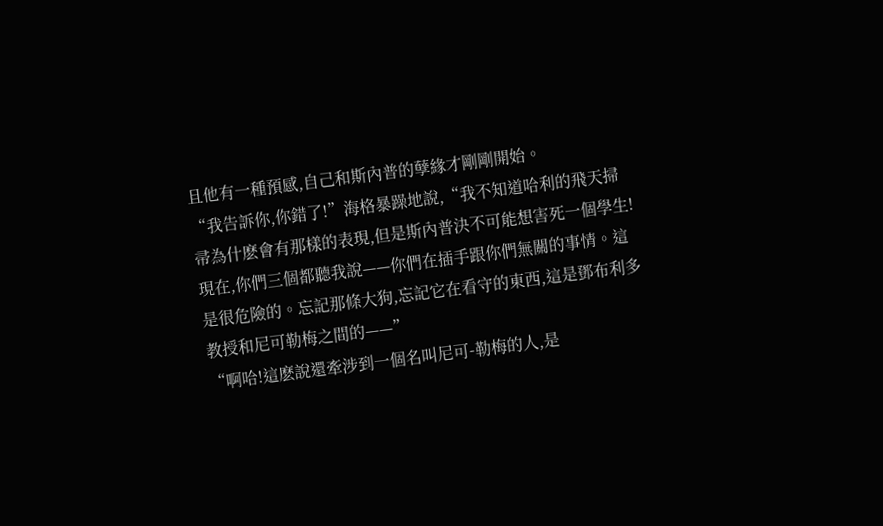且他有一種預感,自己和斯內普的孽緣才剛剛開始。
“我告訴你,你錯了!”海格暴躁地說,“我不知道哈利的飛天掃帚為什麽會有那樣的表現,但是斯內普決不可能想害死一個學生!現在,你們三個都聽我說——你們在插手跟你們無關的事情。這是很危險的。忘記那條大狗,忘記它在看守的東西,這是鄧布利多教授和尼可勒梅之間的——”
“啊哈!這麽說還牽涉到一個名叫尼可-勒梅的人,是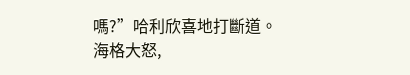嗎?”哈利欣喜地打斷道。
海格大怒,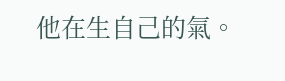他在生自己的氣。